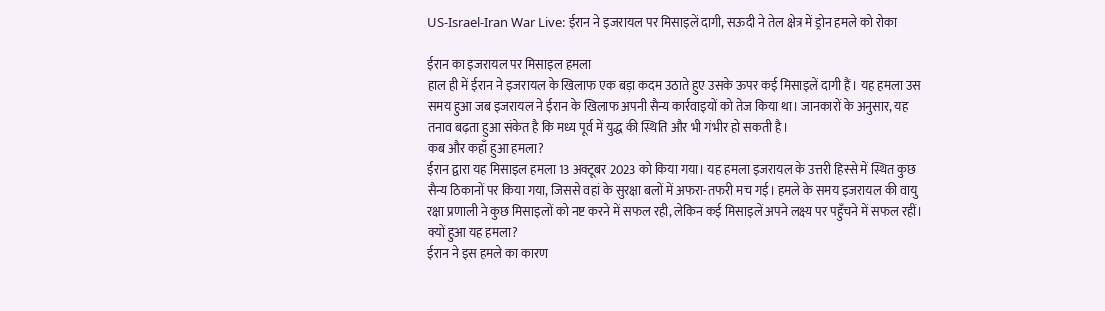US-Israel-Iran War Live: ईरान ने इजरायल पर मिसाइलें दागी, सऊदी ने तेल क्षेत्र में ड्रोन हमले को रोका

ईरान का इजरायल पर मिसाइल हमला
हाल ही में ईरान ने इजरायल के खिलाफ एक बड़ा कदम उठाते हुए उसके ऊपर कई मिसाइलें दागी हैं। यह हमला उस समय हुआ जब इजरायल ने ईरान के खिलाफ अपनी सैन्य कार्रवाइयों को तेज किया था। जानकारों के अनुसार, यह तनाव बढ़ता हुआ संकेत है कि मध्य पूर्व में युद्ध की स्थिति और भी गंभीर हो सकती है।
कब और कहाँ हुआ हमला?
ईरान द्वारा यह मिसाइल हमला 13 अक्टूबर 2023 को किया गया। यह हमला इजरायल के उत्तरी हिस्से में स्थित कुछ सैन्य ठिकानों पर किया गया, जिससे वहां के सुरक्षा बलों में अफरा-तफरी मच गई। हमले के समय इजरायल की वायु रक्षा प्रणाली ने कुछ मिसाइलों को नष्ट करने में सफल रही, लेकिन कई मिसाइलें अपने लक्ष्य पर पहुँचने में सफल रहीं।
क्यों हुआ यह हमला?
ईरान ने इस हमले का कारण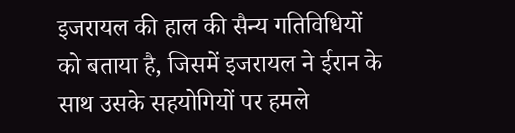इजरायल की हाल की सैन्य गतिविधियों को बताया है, जिसमें इजरायल ने ईरान के साथ उसके सहयोगियों पर हमले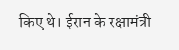किए थे। ईरान के रक्षामंत्री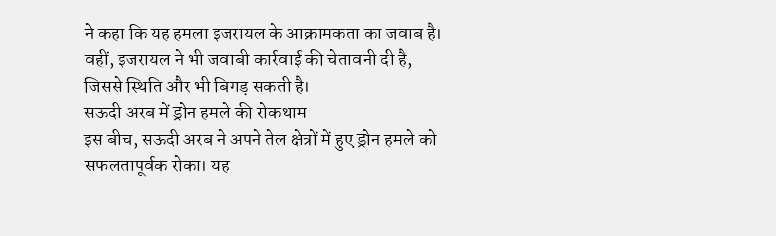ने कहा कि यह हमला इजरायल के आक्रामकता का जवाब है। वहीं, इजरायल ने भी जवाबी कार्रवाई की चेतावनी दी है, जिससे स्थिति और भी बिगड़ सकती है।
सऊदी अरब में ड्रोन हमले की रोकथाम
इस बीच, सऊदी अरब ने अपने तेल क्षेत्रों में हुए ड्रोन हमले को सफलतापूर्वक रोका। यह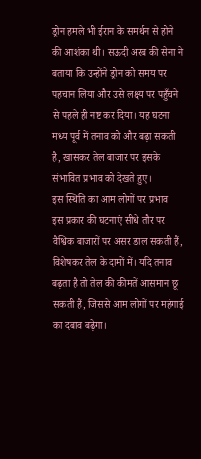ड्रोन हमले भी ईरान के समर्थन से होने की आशंका थी। सऊदी अरब की सेना ने बताया कि उन्होंने ड्रोन को समय पर पहचान लिया और उसे लक्ष्य पर पहुँचने से पहले ही नष्ट कर दिया। यह घटना मध्य पूर्व में तनाव को और बढ़ा सकती है, खासकर तेल बाजार पर इसके संभावित प्रभाव को देखते हुए।
इस स्थिति का आम लोगों पर प्रभाव
इस प्रकार की घटनाएं सीधे तौर पर वैश्विक बाजारों पर असर डाल सकती हैं, विशेषकर तेल के दामों में। यदि तनाव बढ़ता है तो तेल की कीमतें आसमान छू सकती हैं, जिससे आम लोगों पर महंगाई का दबाव बढ़ेगा।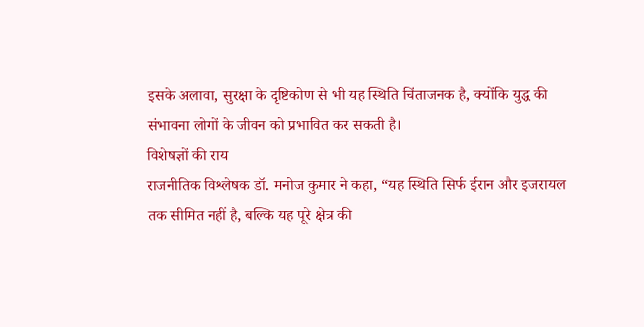इसके अलावा, सुरक्षा के दृष्टिकोण से भी यह स्थिति चिंताजनक है, क्योंकि युद्ध की संभावना लोगों के जीवन को प्रभावित कर सकती है।
विशेषज्ञों की राय
राजनीतिक विश्लेषक डॉ. मनोज कुमार ने कहा, “यह स्थिति सिर्फ ईरान और इजरायल तक सीमित नहीं है, बल्कि यह पूरे क्षेत्र की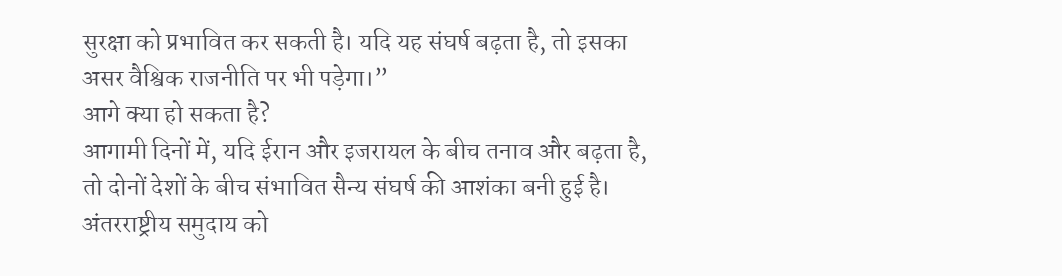सुरक्षा को प्रभावित कर सकती है। यदि यह संघर्ष बढ़ता है, तो इसका असर वैश्विक राजनीति पर भी पड़ेगा।”
आगे क्या हो सकता है?
आगामी दिनों में, यदि ईरान और इजरायल के बीच तनाव और बढ़ता है, तो दोनों देशों के बीच संभावित सैन्य संघर्ष की आशंका बनी हुई है। अंतरराष्ट्रीय समुदाय को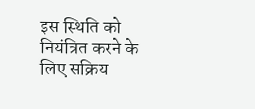इस स्थिति को नियंत्रित करने के लिए सक्रिय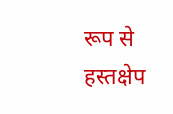रूप से हस्तक्षेप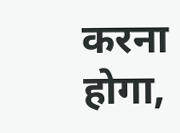करना होगा,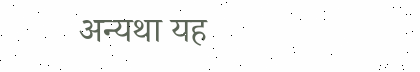अन्यथा यह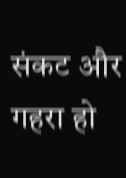संकट और गहरा हो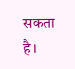सकता है।